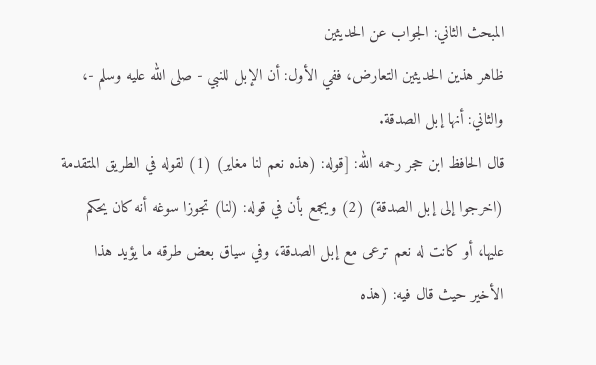المبحث الثاني: الجواب عن الحديثين
ظاهر هذين الحديثين التعارض، ففي الأول: أن الإبل للنبي - صلى الله عليه وسلم -، والثاني: أنها إبل الصدقة.
قال الحافظ ابن حجر رحمه الله: [قوله: (هذه نعم لنا مغاير) (1) لقوله في الطريق المتقدمة (اخرجوا إلى إبل الصدقة) (2) ويجمع بأن في قوله: (لنا) تجوزا سوغه أنه كان يحكم عليها، أو كانت له نعم ترعى مع إبل الصدقة، وفي سياق بعض طرقه ما يؤيد هذا الأخير حيث قال فيه: (هذه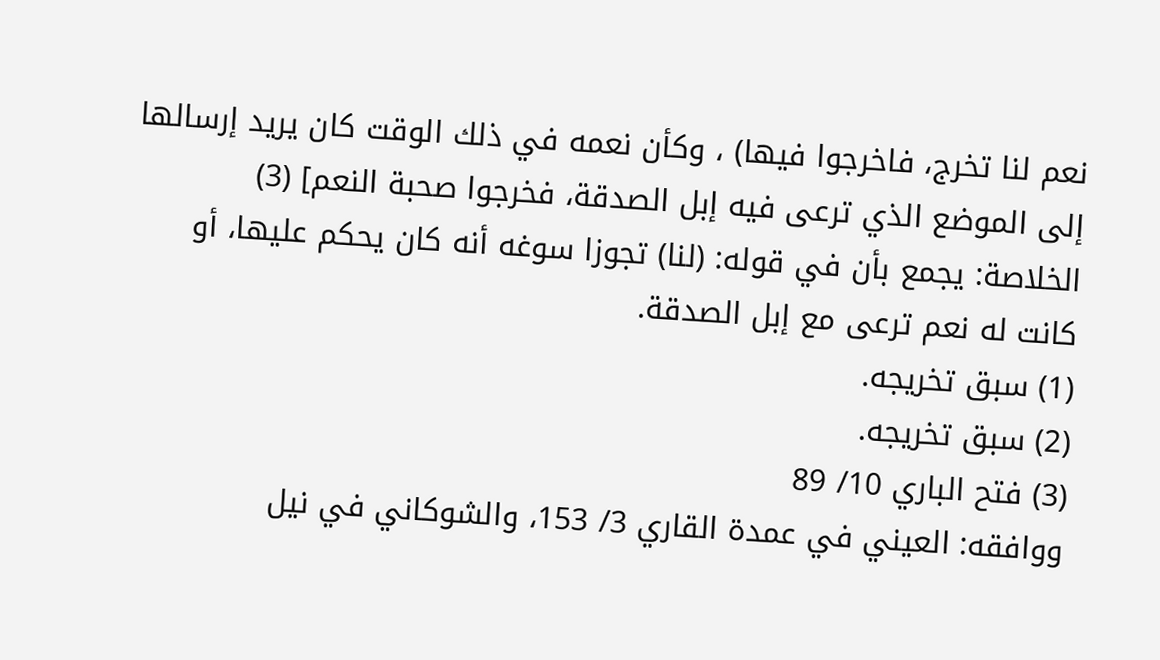نعم لنا تخرج، فاخرجوا فيها) ، وكأن نعمه في ذلك الوقت كان يريد إرسالها إلى الموضع الذي ترعى فيه إبل الصدقة، فخرجوا صحبة النعم] (3)
الخلاصة: يجمع بأن في قوله: (لنا) تجوزا سوغه أنه كان يحكم عليها، أو كانت له نعم ترعى مع إبل الصدقة.
(1) سبق تخريجه.
(2) سبق تخريجه.
(3) فتح الباري 10/ 89
ووافقه: العيني في عمدة القاري 3/ 153، والشوكاني في نيل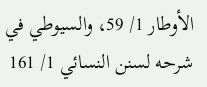الأوطار 1/ 59، والسيوطي في شرحه لسنن النسائي 1/ 161